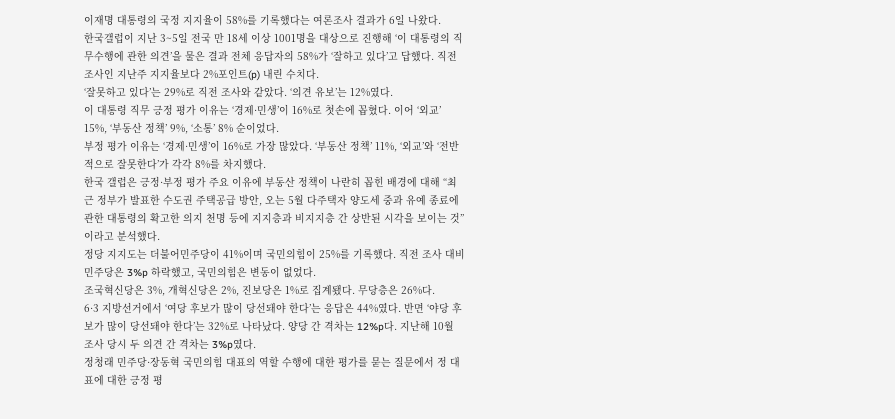이재명 대통령의 국정 지지율이 58%를 기록했다는 여론조사 결과가 6일 나왔다.
한국갤럽이 지난 3~5일 전국 만 18세 이상 1001명을 대상으로 진행해 ‘이 대통령의 직무수행에 관한 의견’을 물은 결과 전체 응답자의 58%가 ‘잘하고 있다’고 답했다. 직전 조사인 지난주 지지율보다 2%포인트(p) 내린 수치다.
‘잘못하고 있다’는 29%로 직전 조사와 같았다. ‘의견 유보’는 12%였다.
이 대통령 직무 긍정 평가 이유는 ‘경제·민생’이 16%로 첫손에 꼽혔다. 이어 ‘외교’ 15%, ‘부동산 정책’ 9%, ‘소통’ 8% 순이었다.
부정 평가 이유는 ‘경제·민생’이 16%로 가장 많았다. ‘부동산 정책’ 11%, ‘외교’와 ‘전반적으로 잘못한다’가 각각 8%를 차지했다.
한국 갤럽은 긍정·부정 평가 주요 이유에 부동산 정책이 나란히 꼽힌 배경에 대해 “최근 정부가 발표한 수도권 주택공급 방안, 오는 5월 다주택자 양도세 중과 유예 종료에 관한 대통령의 확고한 의지 천명 등에 지지층과 비지지층 간 상반된 시각을 보이는 것”이라고 분석했다.
정당 지지도는 더불어민주당이 41%이며 국민의힘이 25%를 기록했다. 직전 조사 대비 민주당은 3%p 하락했고, 국민의힘은 변동이 없었다.
조국혁신당은 3%, 개혁신당은 2%, 진보당은 1%로 집계됐다. 무당층은 26%다.
6·3 지방선거에서 ‘여당 후보가 많이 당선돼야 한다’는 응답은 44%였다. 반면 ‘야당 후보가 많이 당선돼야 한다’는 32%로 나타났다. 양당 간 격차는 12%p다. 지난해 10월 조사 당시 두 의견 간 격차는 3%p였다.
정청래 민주당·장동혁 국민의힘 대표의 역할 수행에 대한 평가를 묻는 질문에서 정 대표에 대한 긍정 평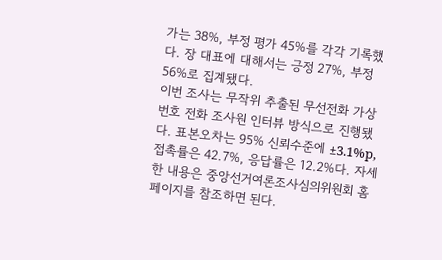가는 38%, 부정 평가 45%를 각각 기록했다. 장 대표에 대해서는 긍정 27%, 부정 56%로 집계됐다.
이번 조사는 무작위 추출된 무선전화 가상번호 전화 조사원 인터뷰 방식으로 진행됐다. 표본오차는 95% 신뢰수준에 ±3.1%p, 접촉률은 42.7%, 응답률은 12.2%다. 자세한 내용은 중앙선거여론조사심의위원회 홈페이지를 참조하면 된다.